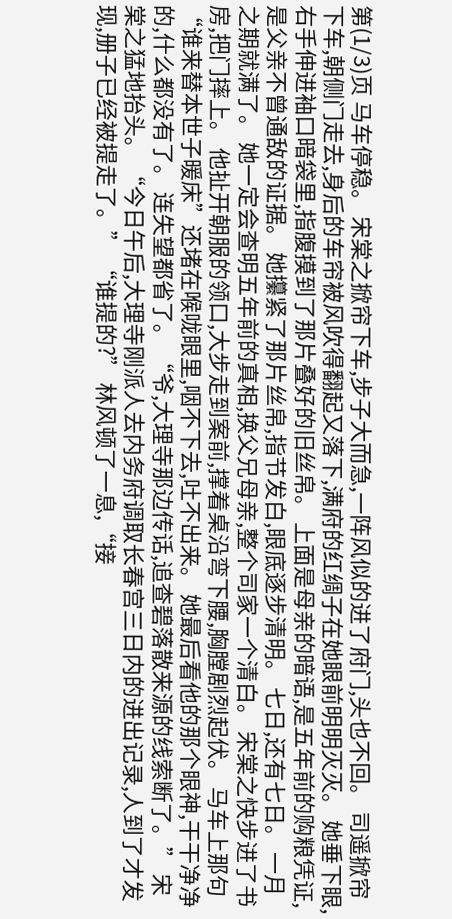第(1/3)页 马车停稳。 宋棠之掀帘下车,步子大而急,一阵风似的进了府门,头也不回。 司遥掀帘下车,朝侧门走去,身后的车帘被风吹得翻起又落下,满府的红绸子在她眼前明明灭灭。 她垂下眼,右手伸进袖口暗袋里,指腹摸到了那片叠好的旧丝帛。 上面是母亲的暗语,是五年前的购粮凭证,是父亲不曾通敌的证据。 她攥紧了那片丝帛,指节发白,眼底逐步清明。 七日,还有七日。 一月之期就满了。 她一定会查明五年前的真相,换父兄母亲,整个司家一个清白。 宋棠之快步进了书房,把门摔上。 他扯开朝服的领口,大步走到案前,撑着桌沿弯下腰,胸膛剧烈起伏。 马车上那句“谁来替本世子暖床”还堵在喉咙眼里,咽不下去,吐不出来。 她最后看他的那个眼神,干干净净的,什么都没有了。 连失望都省了。 “爷,大理寺那边传话,追查碧落散来源的线索断了。” 宋棠之猛地抬头。 “今日午后,大理寺刚派人去内务府调取长春宫三日内的进出记录,人到了才发现,册子已经被提走了。” “谁提的?” 林风顿了一息,“接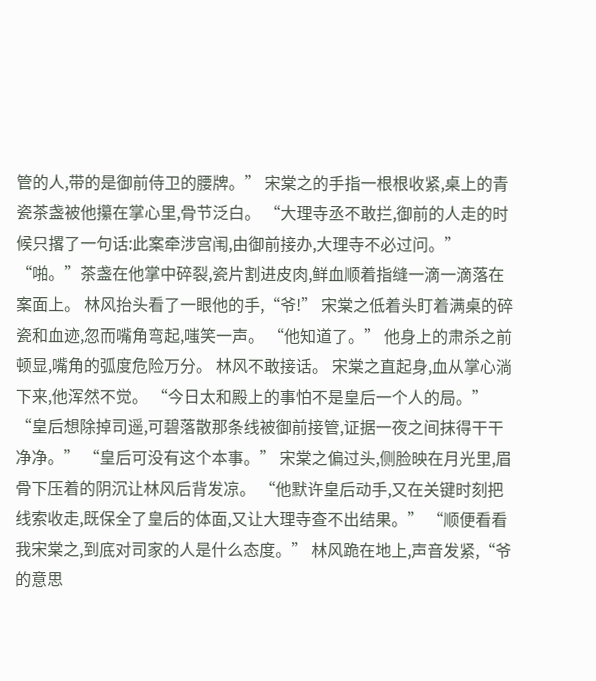管的人,带的是御前侍卫的腰牌。” 宋棠之的手指一根根收紧,桌上的青瓷茶盏被他攥在掌心里,骨节泛白。 “大理寺丞不敢拦,御前的人走的时候只撂了一句话:此案牵涉宫闱,由御前接办,大理寺不必过问。” “啪。”茶盏在他掌中碎裂,瓷片割进皮肉,鲜血顺着指缝一滴一滴落在案面上。 林风抬头看了一眼他的手,“爷!” 宋棠之低着头盯着满桌的碎瓷和血迹,忽而嘴角弯起,嗤笑一声。 “他知道了。” 他身上的肃杀之前顿显,嘴角的弧度危险万分。 林风不敢接话。 宋棠之直起身,血从掌心淌下来,他浑然不觉。 “今日太和殿上的事怕不是皇后一个人的局。” “皇后想除掉司遥,可碧落散那条线被御前接管,证据一夜之间抹得干干净净。” “皇后可没有这个本事。” 宋棠之偏过头,侧脸映在月光里,眉骨下压着的阴沉让林风后背发凉。 “他默许皇后动手,又在关键时刻把线索收走,既保全了皇后的体面,又让大理寺查不出结果。” “顺便看看我宋棠之,到底对司家的人是什么态度。” 林风跪在地上,声音发紧,“爷的意思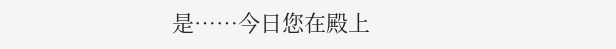是……今日您在殿上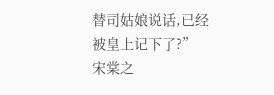替司姑娘说话,已经被皇上记下了?” 宋棠之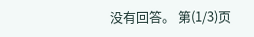没有回答。 第(1/3)页